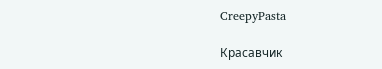CreepyPasta

Красавчик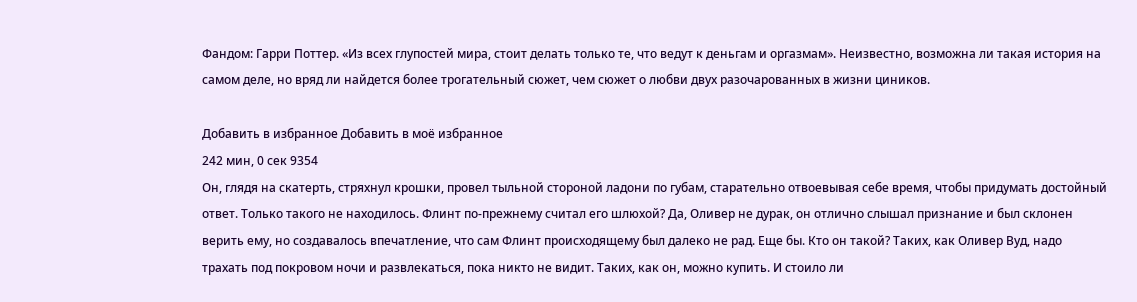Фандом: Гарри Поттер. «Из всех глупостей мира, стоит делать только те, что ведут к деньгам и оргазмам». Неизвестно, возможна ли такая история на самом деле, но вряд ли найдется более трогательный сюжет, чем сюжет о любви двух разочарованных в жизни циников.

Добавить в избранное Добавить в моё избранное
242 мин, 0 сек 9354
Он, глядя на скатерть, стряхнул крошки, провел тыльной стороной ладони по губам, старательно отвоевывая себе время, чтобы придумать достойный ответ. Только такого не находилось. Флинт по-прежнему считал его шлюхой? Да, Оливер не дурак, он отлично слышал признание и был склонен верить ему, но создавалось впечатление, что сам Флинт происходящему был далеко не рад. Еще бы. Кто он такой? Таких, как Оливер Вуд, надо трахать под покровом ночи и развлекаться, пока никто не видит. Таких, как он, можно купить. И стоило ли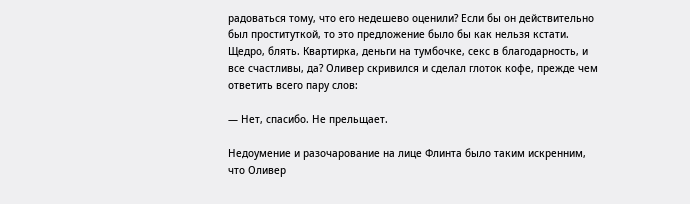радоваться тому, что его недешево оценили? Если бы он действительно был проституткой, то это предложение было бы как нельзя кстати. Щедро, блять. Квартирка, деньги на тумбочке, секс в благодарность, и все счастливы, да? Оливер скривился и сделал глоток кофе, прежде чем ответить всего пару слов:

— Нет, спасибо. Не прельщает.

Недоумение и разочарование на лице Флинта было таким искренним, что Оливер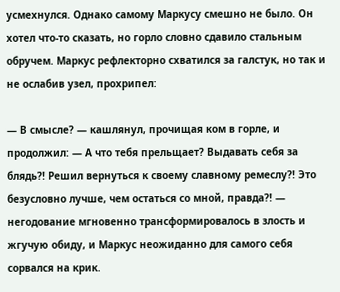усмехнулся. Однако самому Маркусу смешно не было. Он хотел что-то сказать, но горло словно сдавило стальным обручем. Маркус рефлекторно схватился за галстук, но так и не ослабив узел, прохрипел:

— В смысле? — кашлянул, прочищая ком в горле, и продолжил: — А что тебя прельщает? Выдавать себя за блядь?! Решил вернуться к своему славному ремеслу?! Это безусловно лучше, чем остаться со мной, правда?! — негодование мгновенно трансформировалось в злость и жгучую обиду, и Маркус неожиданно для самого себя сорвался на крик.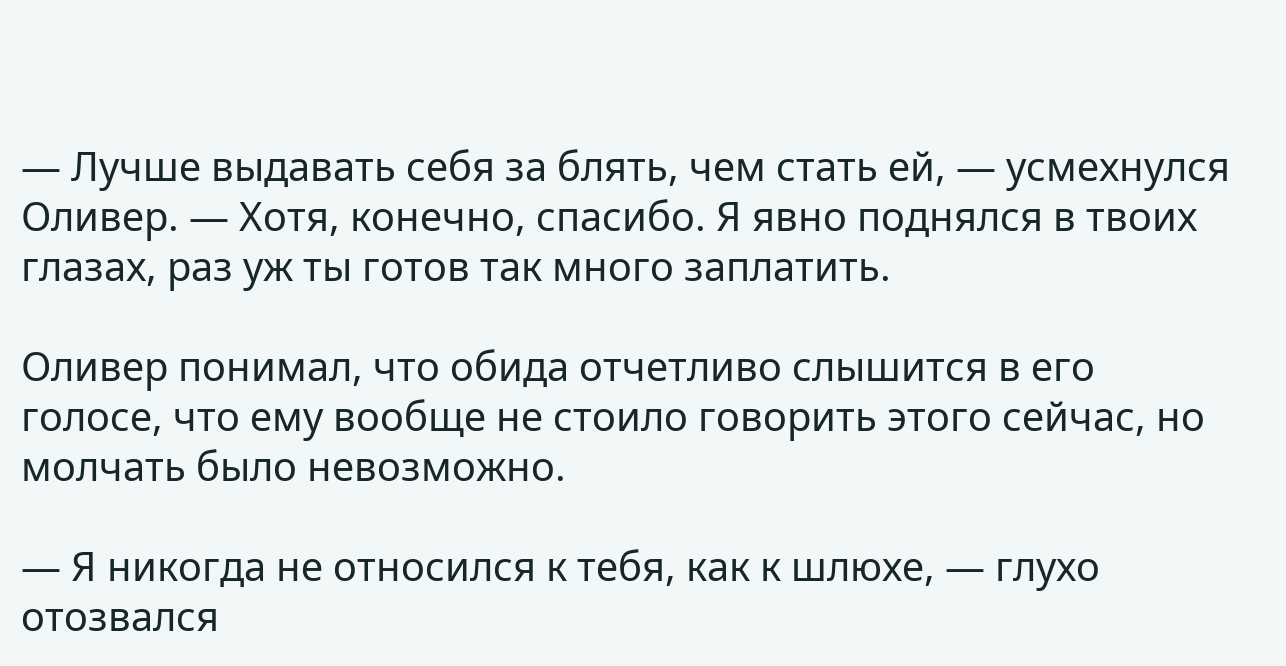— Лучше выдавать себя за блять, чем стать ей, — усмехнулся Оливер. — Хотя, конечно, спасибо. Я явно поднялся в твоих глазах, раз уж ты готов так много заплатить.

Оливер понимал, что обида отчетливо слышится в его голосе, что ему вообще не стоило говорить этого сейчас, но молчать было невозможно.

— Я никогда не относился к тебя, как к шлюхе, — глухо отозвался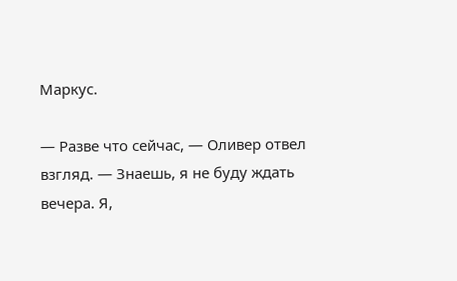Маркус.

— Разве что сейчас, — Оливер отвел взгляд. — Знаешь, я не буду ждать вечера. Я,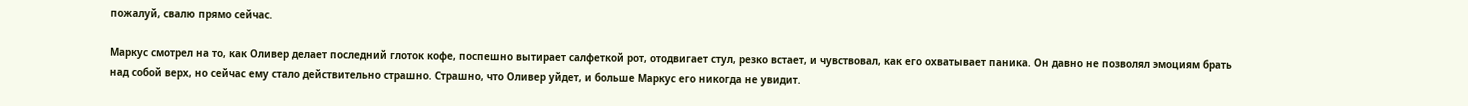пожалуй, свалю прямо сейчас.

Маркус смотрел на то, как Оливер делает последний глоток кофе, поспешно вытирает салфеткой рот, отодвигает стул, резко встает, и чувствовал, как его охватывает паника. Он давно не позволял эмоциям брать над собой верх, но сейчас ему стало действительно страшно. Страшно, что Оливер уйдет, и больше Маркус его никогда не увидит.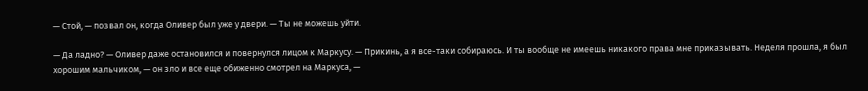— Стой, — позвал он, когда Оливер был уже у двери. — Ты не можешь уйти.

— Да ладно? — Оливер даже остановился и повернулся лицом к Маркусу. — Прикинь, а я все-таки собираюсь. И ты вообще не имеешь никакого права мне приказывать. Неделя прошла, я был хорошим мальчиком, — он зло и все еще обиженно смотрел на Маркуса, —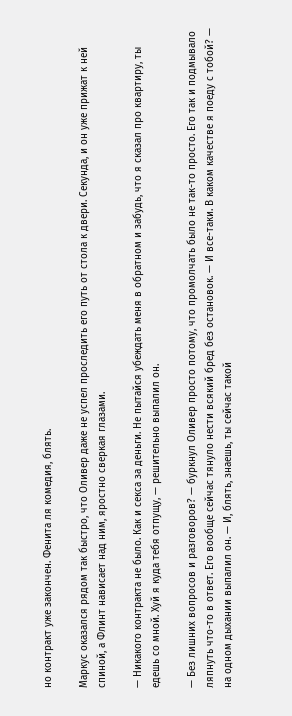но контракт уже закончен. Фенита ля комедия, блять.

Маркус оказался рядом так быстро, что Оливер даже не успел проследить его путь от стола к двери. Секунда, и он уже прижат к ней спиной, а Флинт нависает над ним, яростно сверкая глазами.

— Никакого контракта не было. Как и секса за деньги. Не пытайся убеждать меня в обратном и забудь, что я сказал про квартиру, ты едешь со мной. Хуй я куда тебя отпущу, — решительно выпалил он.

— Без лишних вопросов и разговоров? — буркнул Оливер просто потому, что промолчать было не так-то просто. Его так и подмывало ляпнуть что-то в ответ. Его вообще сейчас тянуло нести всякий бред без остановок. — И все-таки. В каком качестве я поеду с тобой? — на одном дыхании выпалил он. — И, блять, знаешь, ты сейчас такой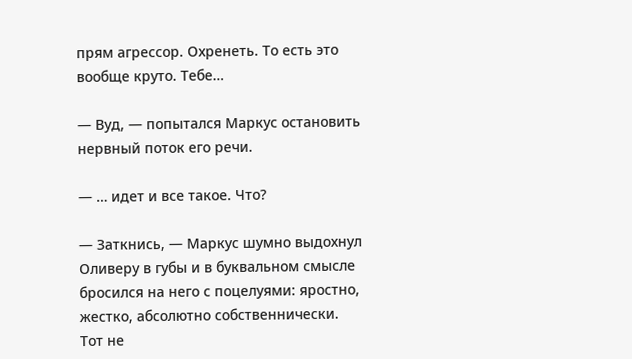прям агрессор. Охренеть. То есть это вообще круто. Тебе…

— Вуд, — попытался Маркус остановить нервный поток его речи.

— … идет и все такое. Что?

— Заткнись, — Маркус шумно выдохнул Оливеру в губы и в буквальном смысле бросился на него с поцелуями: яростно, жестко, абсолютно собственнически. Тот не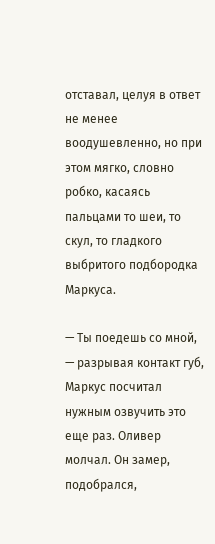отставал, целуя в ответ не менее воодушевленно, но при этом мягко, словно робко, касаясь пальцами то шеи, то скул, то гладкого выбритого подбородка Маркуса.

— Ты поедешь со мной, — разрывая контакт губ, Маркус посчитал нужным озвучить это еще раз. Оливер молчал. Он замер, подобрался,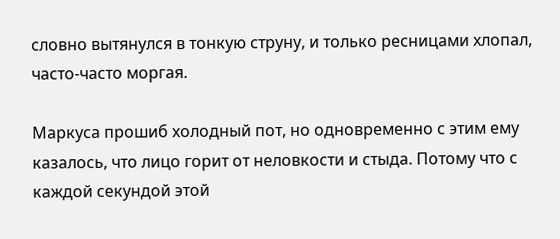словно вытянулся в тонкую струну, и только ресницами хлопал, часто-часто моргая.

Маркуса прошиб холодный пот, но одновременно с этим ему казалось, что лицо горит от неловкости и стыда. Потому что с каждой секундой этой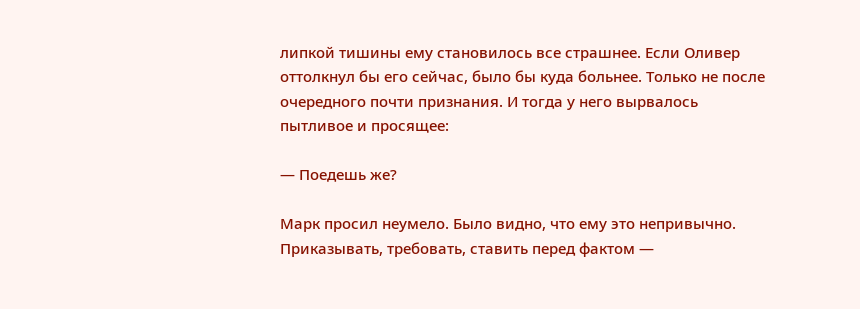липкой тишины ему становилось все страшнее. Если Оливер оттолкнул бы его сейчас, было бы куда больнее. Только не после очередного почти признания. И тогда у него вырвалось пытливое и просящее:

— Поедешь же?

Марк просил неумело. Было видно, что ему это непривычно. Приказывать, требовать, ставить перед фактом —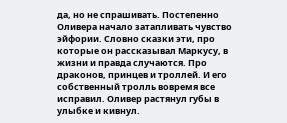да, но не спрашивать. Постепенно Оливера начало затапливать чувство эйфории. Словно сказки эти, про которые он рассказывал Маркусу, в жизни и правда случаются. Про драконов, принцев и троллей. И его собственный тролль вовремя все исправил. Оливер растянул губы в улыбке и кивнул.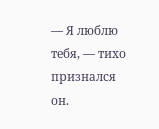— Я люблю тебя, — тихо признался он.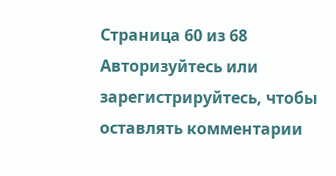Страница 60 из 68
Авторизуйтесь или зарегистрируйтесь, чтобы оставлять комментарии